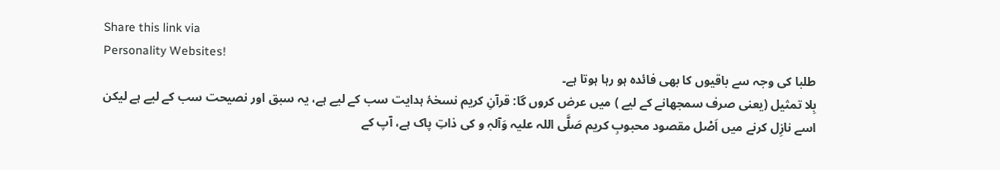Share this link via
Personality Websites!
طلبا کی وجہ سے باقیوں کا بھی فائدہ ہو رہا ہوتا ہے۔
بِلا تمثیل (یعنی صرف سمجھانے کے لیے ) میں عرض کروں گا: قرآنِ کریم نسخۂ ہدایت سب کے لیے ہے، یہ سبق اور نصیحت سب کے لیے ہے لیکن اسے نازِل کرنے میں اَصْل مقصود محبوبِ کریم صَلَّی اللہ علیہ وَآلہٖ و کی ذاتِ پاک ہے، آپ کے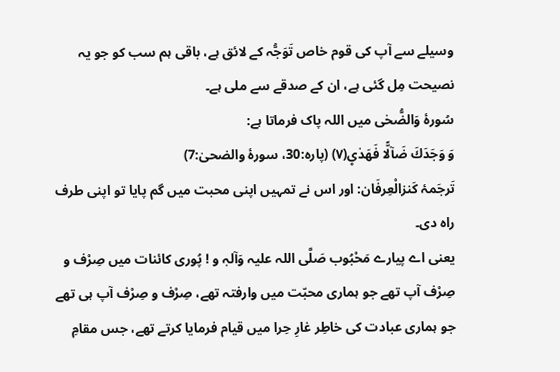وسیلے سے آپ کی قوم خاص تَوَجُّہ کے لائق ہے، باقی ہم سب کو جو یہ نصیحت مِل گئی ہے، ان کے صدقے سے ملی ہے۔
سُورۂ وَالضُّحٰی میں اللہ پاک فرماتا ہے:
وَ وَجَدَكَ ضَآلًّا فَهَدٰى۪(۷) (پارہ:30، سورۂ والضحیٰ:7)
تَرجَمۂ کَنزالْعِرفَان: اور اس نے تمہیں اپنی محبت میں گم پایا تو اپنی طرف راہ دی۔
یعنی اے پیارے مَحْبُوب صَلَّی اللہ علیہ وَآلہٖ و ! پُوری کائنات میں صِرْف و صِرْف آپ تھے جو ہماری محبّت میں وارفتہ تھے، صِرْف و صِرْف آپ ہی تھے جو ہماری عبادت کی خاطِر غارِ حِرا میں قیام فرمایا کرتے تھے، جس مقامِ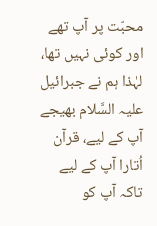محبّت پر آپ تھے اور کوئی نہیں تھا، لہٰذا ہم نے جبرائیل علیہ السَّلام بھیجے آپ کے لیے، قرآن اُتارا آپ کے لیے تاکہ آپ کو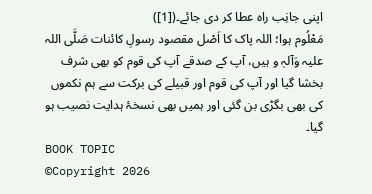اپنی جانِب راہ عطا کر دی جائے۔([1])
مَعْلُوم ہوا؛ اللہ پاک کا اَصْل مقصود رسولِ کائنات صَلَّی اللہ علیہ وَآلہٖ و ہیں، آپ کے صدقے آپ کی قوم کو بھی شرف بخشا گیا اور آپ کی قوم اور قبیلے کی برکت سے ہم نکموں کی بھی بگڑی بن گئی اور ہمیں بھی نسخۂ ہدایت نصیب ہو گیا۔
BOOK TOPIC
©Copyright 2026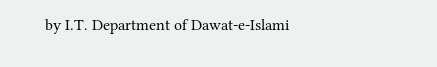by I.T. Department of Dawat-e-Islami